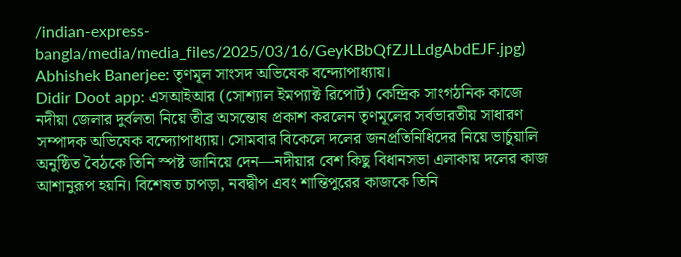/indian-express-bangla/media/media_files/2025/03/16/GeyKBbQfZJLLdgAbdEJF.jpg)
Abhishek Banerjee: তৃণমূল সাংসদ অভিষেক বন্দ্যোপাধ্যায়।
Didir Doot app: এসআইআর (সোশ্যাল ইমপ্যাক্ট রিপোর্ট) কেন্দ্রিক সাংগঠনিক কাজে নদীয়া জেলার দুর্বলতা নিয়ে তীব্র অসন্তোষ প্রকাশ করলেন তৃণমূলের সর্বভারতীয় সাধারণ সম্পাদক অভিষেক বন্দ্যোপাধ্যায়। সোমবার বিকেলে দলের জনপ্রতিনিধিদের নিয়ে ভার্চুয়ালি অনুষ্ঠিত বৈঠকে তিনি স্পষ্ট জানিয়ে দেন—নদীয়ার বেশ কিছু বিধানসভা এলাকায় দলের কাজ আশানুরূপ হয়নি। বিশেষত চাপড়া, নবদ্বীপ এবং শান্তিপুরের কাজকে তিনি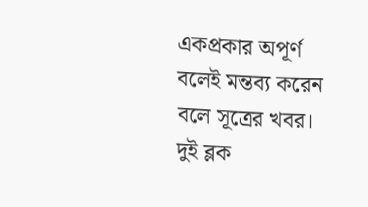একপ্রকার অপূর্ণ বলেই মন্তব্য করেন বলে সূত্রের খবর।
দুই ব্লক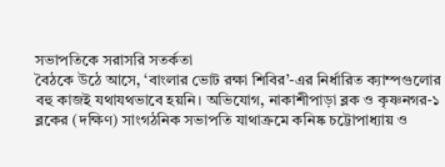সভাপতিকে সরাসরি সতর্কতা
বৈঠকে উঠে আসে, ‘বাংলার ভোট রক্ষা শিবির’-এর নির্ধারিত ক্যাম্পগুলোর বহু কাজই যথাযথভাবে হয়নি। অভিযোগ, নাকাশীপাড়া ব্লক ও কৃষ্ণনগর-১ ব্লকের (দক্ষিণ) সাংগঠনিক সভাপতি যাথাক্রমে কনিষ্ক চট্টোপাধ্যায় ও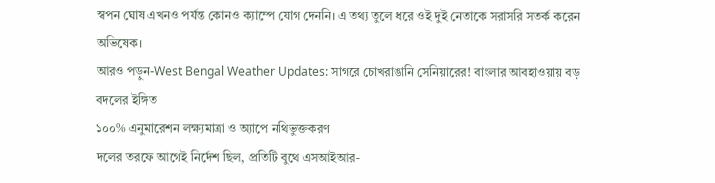স্বপন ঘোষ এখনও পর্যন্ত কোনও ক্যাম্পে যোগ দেননি। এ তথ্য তুলে ধরে ওই দুই নেতাকে সরাসরি সতর্ক করেন অভিষেক।
আরও পড়ুন-West Bengal Weather Updates: সাগরে চোখরাঙানি সেনিয়ারের! বাংলার আবহাওয়ায় বড় বদলের ইঙ্গিত
১০০% এনুমারেশন লক্ষ্যমাত্রা ও অ্যাপে নথিভুক্তকরণ
দলের তরফে আগেই নির্দেশ ছিল, প্রতিটি বুথে এসআইআর-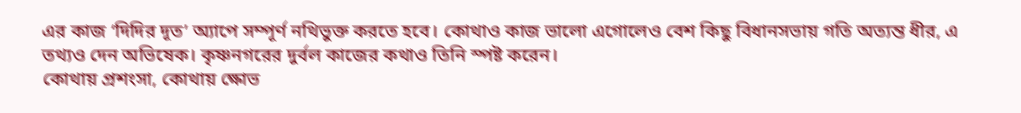এর কাজ ‘দিদির দূত’ অ্যাপে সম্পূর্ণ নথিভুক্ত করতে হবে। কোথাও কাজ ভালো এগোলেও বেশ কিছু বিধানসভায় গতি অত্যন্ত ধীর, এ তথ্যও দেন অভিষেক। কৃষ্ণনগরের দুর্বল কাজের কথাও তিনি স্পষ্ট করেন।
কোথায় প্রশংসা, কোথায় ক্ষোভ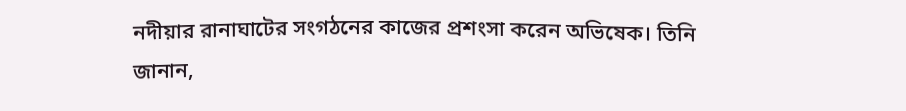নদীয়ার রানাঘাটের সংগঠনের কাজের প্রশংসা করেন অভিষেক। তিনি জানান,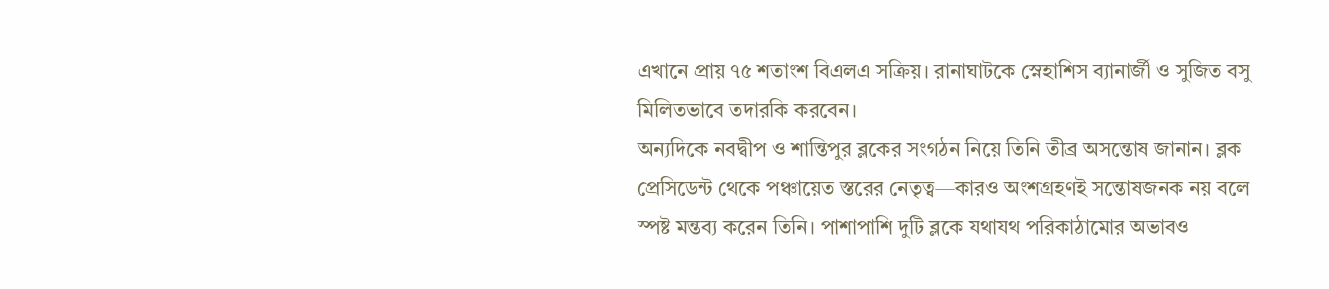এখানে প্রায় ৭৫ শতাংশ বিএলএ সক্রিয়। রানাঘাটকে স্নেহাশিস ব্যানার্জী ও সুজিত বসু মিলিতভাবে তদারকি করবেন।
অন্যদিকে নবদ্বীপ ও শান্তিপুর ব্লকের সংগঠন নিয়ে তিনি তীব্র অসন্তোষ জানান। ব্লক প্রেসিডেন্ট থেকে পঞ্চায়েত স্তরের নেতৃত্ব—কারও অংশগ্রহণই সন্তোষজনক নয় বলে স্পষ্ট মন্তব্য করেন তিনি। পাশাপাশি দুটি ব্লকে যথাযথ পরিকাঠামোর অভাবও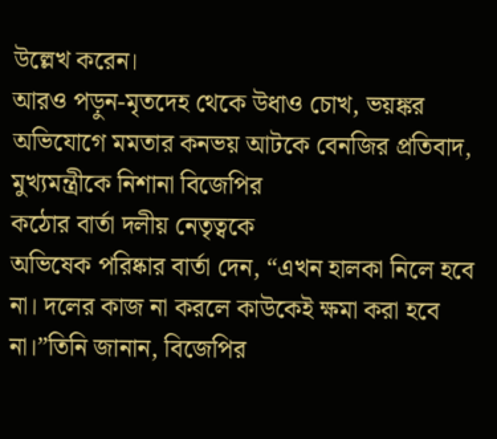উল্লেখ করেন।
আরও পড়ুন-মৃতদেহ থেকে উধাও চোখ, ভয়ঙ্কর অভিযোগে মমতার কনভয় আটকে বেনজির প্রতিবাদ, মুখ্যমন্ত্রীকে নিশানা বিজেপির
কঠোর বার্তা দলীয় নেতৃত্বকে
অভিষেক পরিষ্কার বার্তা দেন, “এখন হালকা নিলে হবে না। দলের কাজ না করলে কাউকেই ক্ষমা করা হবে না।”তিনি জানান, বিজেপির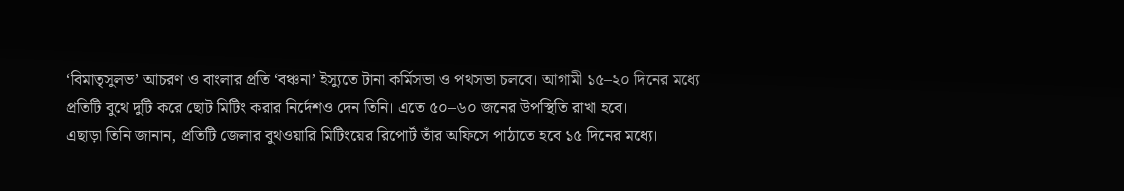‘বিমাতৃসুলভ’ আচরণ ও বাংলার প্রতি ‘বঞ্চনা’ ইস্যুতে টানা কর্মিসভা ও পথসভা চলবে। আগামী ১৫–২০ দিনের মধ্যে প্রতিটি বুথে দুটি করে ছোট মিটিং করার নির্দেশও দেন তিনি। এতে ৫০–৬০ জনের উপস্থিতি রাখা হবে।
এছাড়া তিনি জানান, প্রতিটি জেলার বুথওয়ারি মিটিংয়ের রিপোর্ট তাঁর অফিসে পাঠাতে হবে ১৫ দিনের মধ্যে।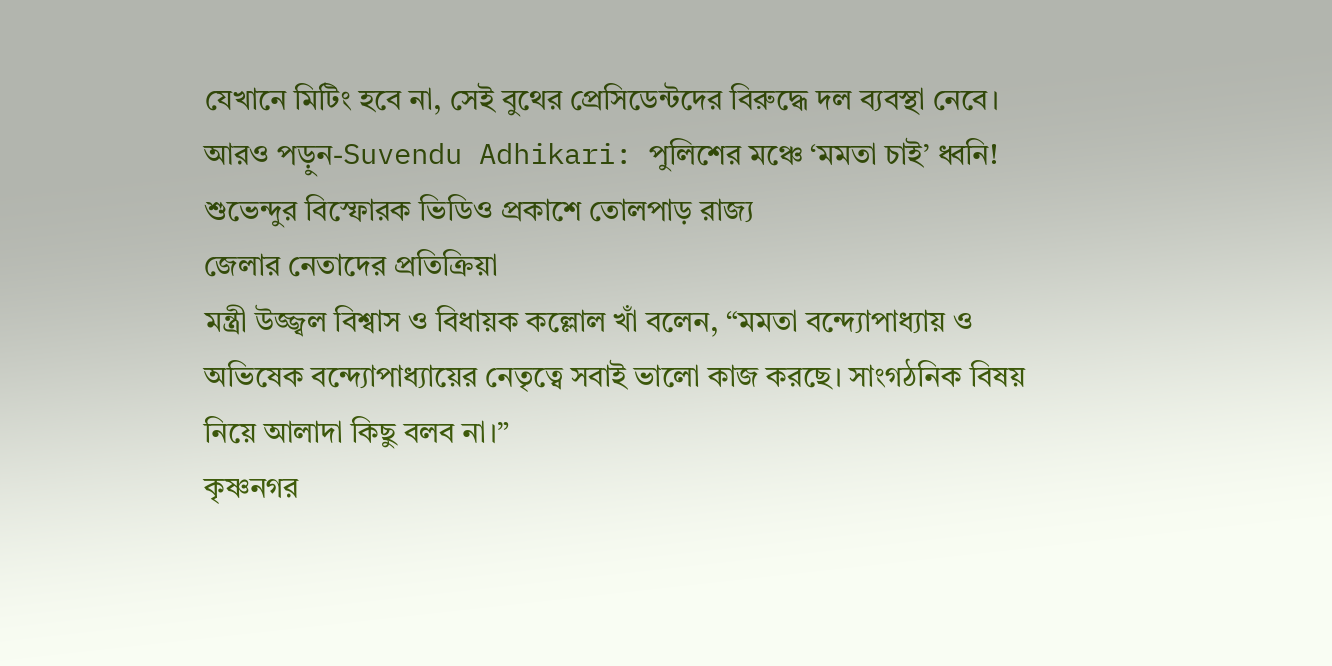যেখানে মিটিং হবে না, সেই বুথের প্রেসিডেন্টদের বিরুদ্ধে দল ব্যবস্থা নেবে।
আরও পড়ুন-Suvendu Adhikari: পুলিশের মঞ্চে ‘মমতা চাই’ ধ্বনি! শুভেন্দুর বিস্ফোরক ভিডিও প্রকাশে তোলপাড় রাজ্য
জেলার নেতাদের প্রতিক্রিয়া
মন্ত্রী উজ্জ্বল বিশ্বাস ও বিধায়ক কল্লোল খাঁ বলেন, “মমতা বন্দ্যোপাধ্যায় ও অভিষেক বন্দ্যোপাধ্যায়ের নেতৃত্বে সবাই ভালো কাজ করছে। সাংগঠনিক বিষয় নিয়ে আলাদা কিছু বলব না।”
কৃষ্ণনগর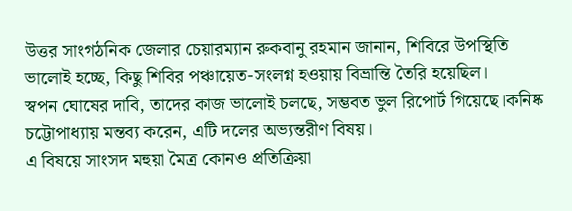উত্তর সাংগঠনিক জেলার চেয়ারম্যান রুকবানু রহমান জানান, শিবিরে উপস্থিতি ভালোই হচ্ছে, কিছু শিবির পঞ্চায়েত-সংলগ্ন হওয়ায় বিভ্রান্তি তৈরি হয়েছিল।
স্বপন ঘোষের দাবি, তাদের কাজ ভালোই চলছে, সম্ভবত ভুল রিপোর্ট গিয়েছে।কনিষ্ক চট্টোপাধ্যায় মন্তব্য করেন, এটি দলের অভ্যন্তরীণ বিষয়।
এ বিষয়ে সাংসদ মহুয়া মৈত্র কোনও প্রতিক্রিয়া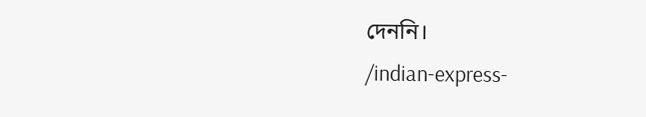দেননি।
/indian-express-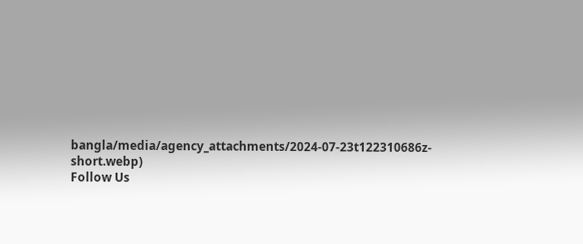bangla/media/agency_attachments/2024-07-23t122310686z-short.webp)
Follow Us